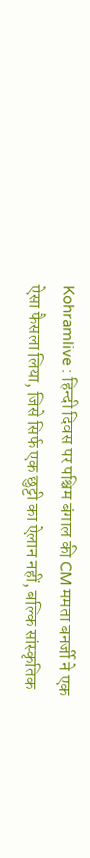Kohramlive : हिन्दी दिवस पर पश्चिम बंगाल की CM ममता बनर्जी ने एक ऐसा फैसला लिया, जिसे सिर्फ एक छुट्टी का ऐलान नहीं, बल्कि सांस्कृतिक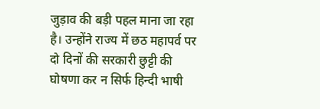जुड़ाव की बड़ी पहल माना जा रहा है। उन्होंने राज्य में छठ महापर्व पर दो दिनों की सरकारी छुट्टी की घोषणा कर न सिर्फ हिन्दी भाषी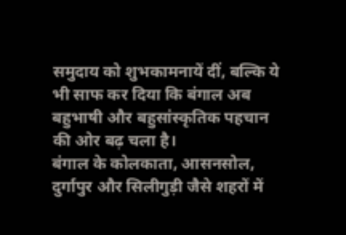समुदाय को शुभकामनायें दीं, बल्कि ये भी साफ कर दिया कि बंगाल अब बहुभाषी और बहुसांस्कृतिक पहचान की ओर बढ़ चला है।
बंगाल के कोलकाता, आसनसोल, दुर्गापुर और सिलीगुड़ी जैसे शहरों में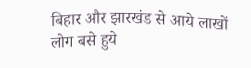बिहार और झारखंड से आये लाखों लोग बसे हुये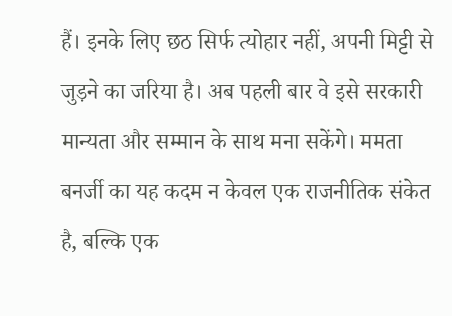हैं। इनके लिए छठ सिर्फ त्योहार नहीं, अपनी मिट्टी से जुड़ने का जरिया है। अब पहली बार वे इसे सरकारी मान्यता और सम्मान के साथ मना सकेंगे। ममता बनर्जी का यह कदम न केवल एक राजनीतिक संकेत है, बल्कि एक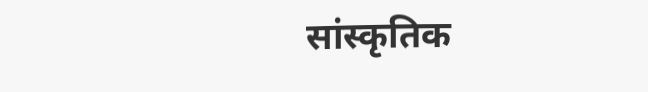सांस्कृतिक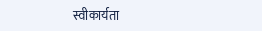स्वीकार्यता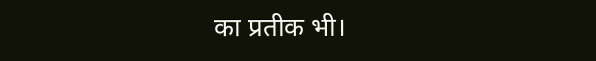का प्रतीक भी।